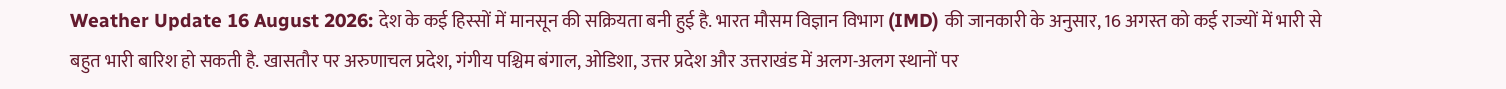Weather Update 16 August 2026: देश के कई हिस्सों में मानसून की सक्रियता बनी हुई है. भारत मौसम विज्ञान विभाग (IMD) की जानकारी के अनुसार, 16 अगस्त को कई राज्यों में भारी से बहुत भारी बारिश हो सकती है. खासतौर पर अरुणाचल प्रदेश, गंगीय पश्चिम बंगाल, ओडिशा, उत्तर प्रदेश और उत्तराखंड में अलग-अलग स्थानों पर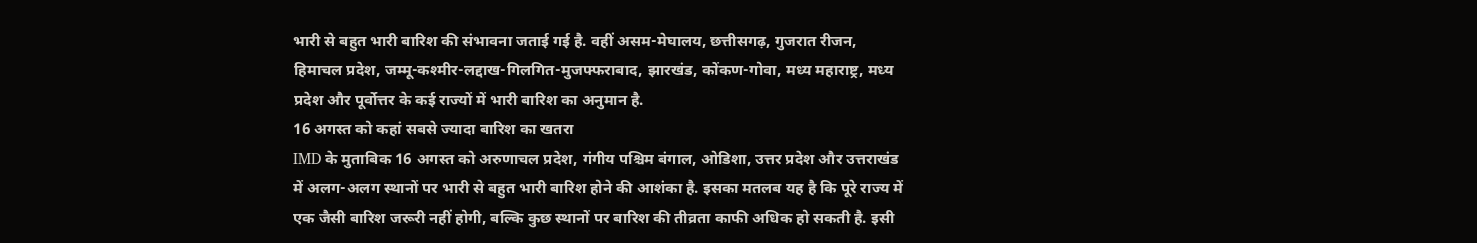भारी से बहुत भारी बारिश की संभावना जताई गई है. वहीं असम-मेघालय, छत्तीसगढ़, गुजरात रीजन, हिमाचल प्रदेश, जम्मू-कश्मीर-लद्दाख-गिलगित-मुजफ्फराबाद, झारखंड, कोंकण-गोवा, मध्य महाराष्ट्र, मध्य प्रदेश और पूर्वोत्तर के कई राज्यों में भारी बारिश का अनुमान है.
16 अगस्त को कहां सबसे ज्यादा बारिश का खतरा
IMD के मुताबिक 16 अगस्त को अरुणाचल प्रदेश, गंगीय पश्चिम बंगाल, ओडिशा, उत्तर प्रदेश और उत्तराखंड में अलग-अलग स्थानों पर भारी से बहुत भारी बारिश होने की आशंका है. इसका मतलब यह है कि पूरे राज्य में एक जैसी बारिश जरूरी नहीं होगी, बल्कि कुछ स्थानों पर बारिश की तीव्रता काफी अधिक हो सकती है. इसी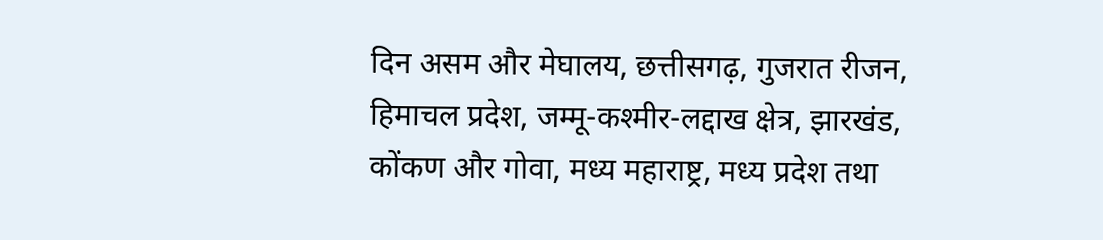दिन असम और मेघालय, छत्तीसगढ़, गुजरात रीजन, हिमाचल प्रदेश, जम्मू-कश्मीर-लद्दाख क्षेत्र, झारखंड, कोंकण और गोवा, मध्य महाराष्ट्र, मध्य प्रदेश तथा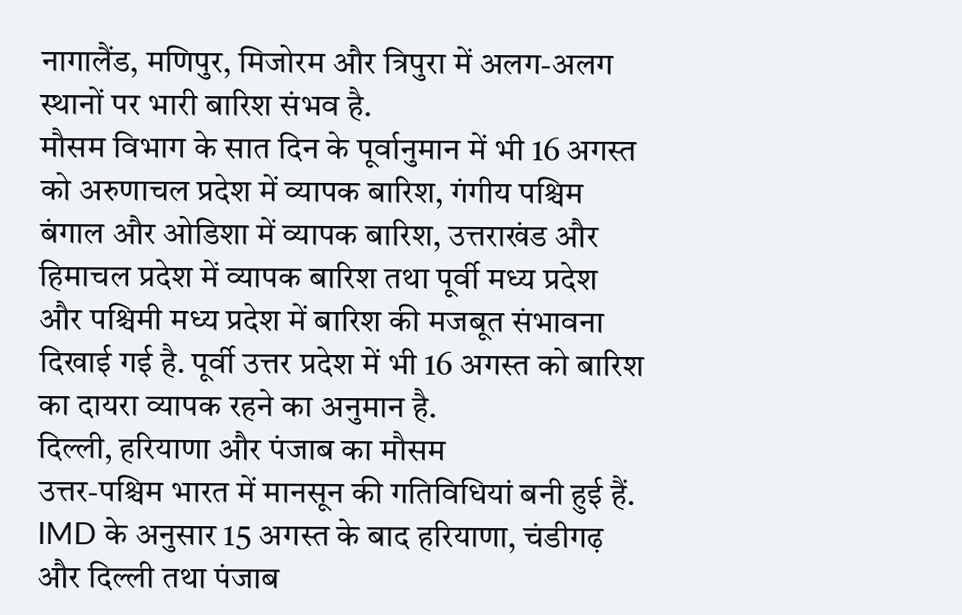नागालैंड, मणिपुर, मिजोरम और त्रिपुरा में अलग-अलग स्थानों पर भारी बारिश संभव है.
मौसम विभाग के सात दिन के पूर्वानुमान में भी 16 अगस्त को अरुणाचल प्रदेश में व्यापक बारिश, गंगीय पश्चिम बंगाल और ओडिशा में व्यापक बारिश, उत्तराखंड और हिमाचल प्रदेश में व्यापक बारिश तथा पूर्वी मध्य प्रदेश और पश्चिमी मध्य प्रदेश में बारिश की मजबूत संभावना दिखाई गई है. पूर्वी उत्तर प्रदेश में भी 16 अगस्त को बारिश का दायरा व्यापक रहने का अनुमान है.
दिल्ली, हरियाणा और पंजाब का मौसम
उत्तर-पश्चिम भारत में मानसून की गतिविधियां बनी हुई हैं. IMD के अनुसार 15 अगस्त के बाद हरियाणा, चंडीगढ़ और दिल्ली तथा पंजाब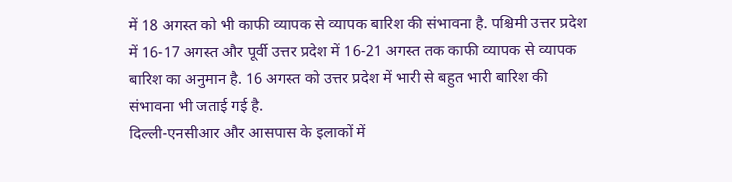में 18 अगस्त को भी काफी व्यापक से व्यापक बारिश की संभावना है. पश्चिमी उत्तर प्रदेश में 16-17 अगस्त और पूर्वी उत्तर प्रदेश में 16-21 अगस्त तक काफी व्यापक से व्यापक बारिश का अनुमान है. 16 अगस्त को उत्तर प्रदेश में भारी से बहुत भारी बारिश की संभावना भी जताई गई है.
दिल्ली-एनसीआर और आसपास के इलाकों में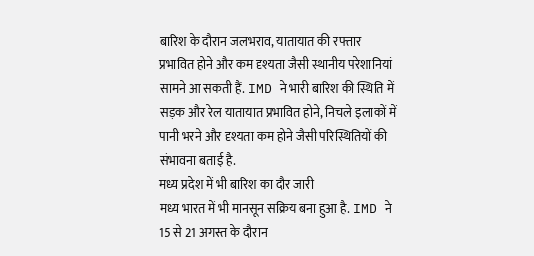बारिश के दौरान जलभराव, यातायात की रफ्तार प्रभावित होने और कम दृश्यता जैसी स्थानीय परेशानियां सामने आ सकती हैं. IMD ने भारी बारिश की स्थिति में सड़क और रेल यातायात प्रभावित होने, निचले इलाकों में पानी भरने और दृश्यता कम होने जैसी परिस्थितियों की संभावना बताई है.
मध्य प्रदेश में भी बारिश का दौर जारी
मध्य भारत में भी मानसून सक्रिय बना हुआ है. IMD ने 15 से 21 अगस्त के दौरान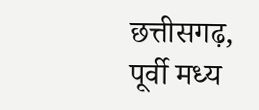छत्तीसगढ़, पूर्वी मध्य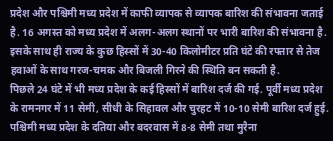प्रदेश और पश्चिमी मध्य प्रदेश में काफी व्यापक से व्यापक बारिश की संभावना जताई है. 16 अगस्त को मध्य प्रदेश में अलग-अलग स्थानों पर भारी बारिश की संभावना है. इसके साथ ही राज्य के कुछ हिस्सों में 30-40 किलोमीटर प्रति घंटे की रफ्तार से तेज हवाओं के साथ गरज-चमक और बिजली गिरने की स्थिति बन सकती है.
पिछले 24 घंटे में भी मध्य प्रदेश के कई हिस्सों में बारिश दर्ज की गई. पूर्वी मध्य प्रदेश के रामनगर में 11 सेमी, सीधी के सिहावल और चुरहट में 10-10 सेमी बारिश दर्ज हुई. पश्चिमी मध्य प्रदेश के दतिया और बदरवास में 8-8 सेमी तथा मुरैना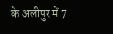के अलीपुर में 7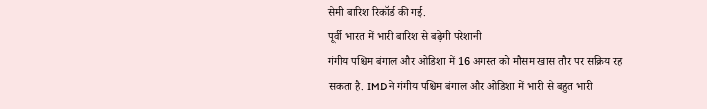सेमी बारिश रिकॉर्ड की गई.
पूर्वी भारत में भारी बारिश से बढ़ेगी परेशानी
गंगीय पश्चिम बंगाल और ओडिशा में 16 अगस्त को मौसम खास तौर पर सक्रिय रह सकता है. IMD ने गंगीय पश्चिम बंगाल और ओडिशा में भारी से बहुत भारी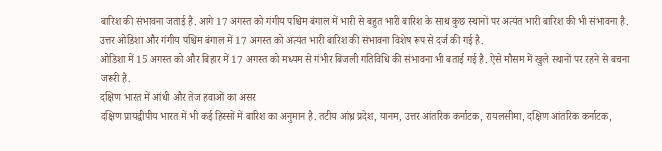बारिश की संभावना जताई है. आगे 17 अगस्त को गंगीय पश्चिम बंगाल में भारी से बहुत भारी बारिश के साथ कुछ स्थानों पर अत्यंत भारी बारिश की भी संभावना है. उत्तर ओडिशा और गंगीय पश्चिम बंगाल में 17 अगस्त को अत्यंत भारी बारिश की संभावना विशेष रूप से दर्ज की गई है.
ओडिशा में 15 अगस्त को और बिहार में 17 अगस्त को मध्यम से गंभीर बिजली गतिविधि की संभावना भी बताई गई है. ऐसे मौसम में खुले स्थानों पर रहने से बचना जरूरी है.
दक्षिण भारत में आंधी और तेज हवाओं का असर
दक्षिण प्रायद्वीपीय भारत में भी कई हिस्सों में बारिश का अनुमान है. तटीय आंध्र प्रदेश, यानम, उत्तर आंतरिक कर्नाटक, रायलसीमा, दक्षिण आंतरिक कर्नाटक,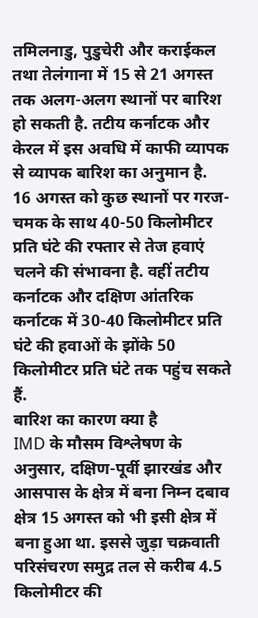तमिलनाडु, पुडुचेरी और कराईकल तथा तेलंगाना में 15 से 21 अगस्त तक अलग-अलग स्थानों पर बारिश हो सकती है. तटीय कर्नाटक और केरल में इस अवधि में काफी व्यापक से व्यापक बारिश का अनुमान है.
16 अगस्त को कुछ स्थानों पर गरज-चमक के साथ 40-50 किलोमीटर प्रति घंटे की रफ्तार से तेज हवाएं चलने की संभावना है. वहीं तटीय कर्नाटक और दक्षिण आंतरिक कर्नाटक में 30-40 किलोमीटर प्रति घंटे की हवाओं के झोंके 50 किलोमीटर प्रति घंटे तक पहुंच सकते हैं.
बारिश का कारण क्या है
IMD के मौसम विश्लेषण के अनुसार, दक्षिण-पूर्वी झारखंड और आसपास के क्षेत्र में बना निम्न दबाव क्षेत्र 15 अगस्त को भी इसी क्षेत्र में बना हुआ था. इससे जुड़ा चक्रवाती परिसंचरण समुद्र तल से करीब 4.5 किलोमीटर की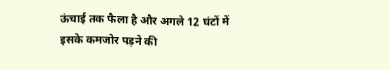ऊंचाई तक फैला है और अगले 12 घंटों में इसके कमजोर पड़ने की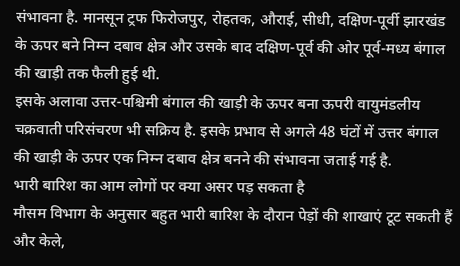संभावना है. मानसून ट्रफ फिरोजपुर, रोहतक, औराई, सीधी, दक्षिण-पूर्वी झारखंड के ऊपर बने निम्न दबाव क्षेत्र और उसके बाद दक्षिण-पूर्व की ओर पूर्व-मध्य बंगाल की खाड़ी तक फैली हुई थी.
इसके अलावा उत्तर-पश्चिमी बंगाल की खाड़ी के ऊपर बना ऊपरी वायुमंडलीय चक्रवाती परिसंचरण भी सक्रिय है. इसके प्रभाव से अगले 48 घंटों में उत्तर बंगाल की खाड़ी के ऊपर एक निम्न दबाव क्षेत्र बनने की संभावना जताई गई है.
भारी बारिश का आम लोगों पर क्या असर पड़ सकता है
मौसम विभाग के अनुसार बहुत भारी बारिश के दौरान पेड़ों की शाखाएं टूट सकती हैं और केले,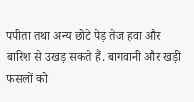पपीता तथा अन्य छोटे पेड़ तेज हवा और बारिश से उखड़ सकते हैं. बागवानी और खड़ी फसलों को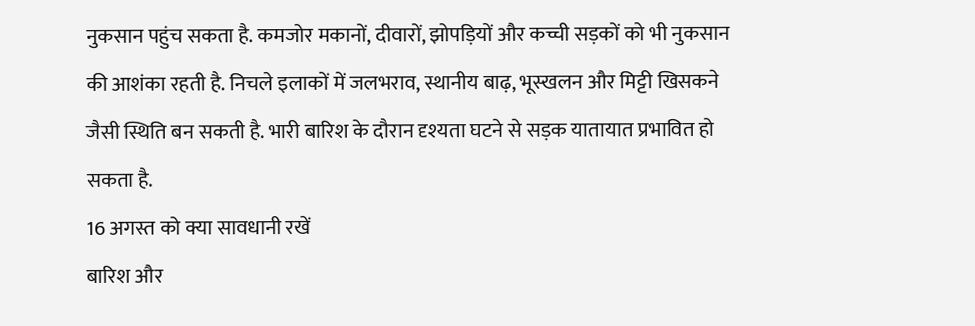नुकसान पहुंच सकता है. कमजोर मकानों, दीवारों, झोपड़ियों और कच्ची सड़कों को भी नुकसान की आशंका रहती है. निचले इलाकों में जलभराव, स्थानीय बाढ़, भूस्खलन और मिट्टी खिसकने जैसी स्थिति बन सकती है. भारी बारिश के दौरान दृश्यता घटने से सड़क यातायात प्रभावित हो सकता है.
16 अगस्त को क्या सावधानी रखें
बारिश और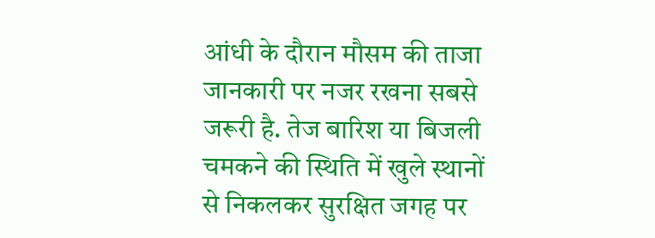आंधी के दौरान मौसम की ताजा जानकारी पर नजर रखना सबसे जरूरी है. तेज बारिश या बिजली चमकने की स्थिति में खुले स्थानों से निकलकर सुरक्षित जगह पर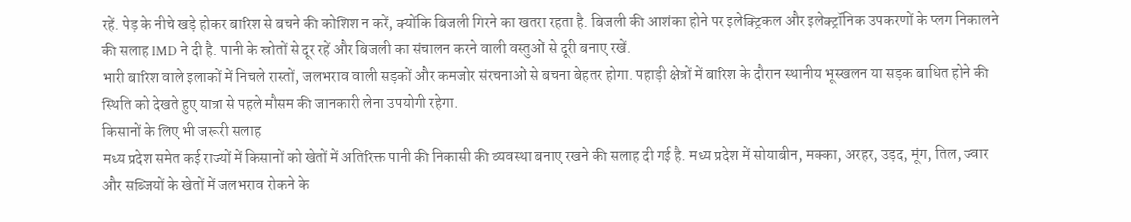रहें. पेड़ के नीचे खड़े होकर बारिश से बचने की कोशिश न करें, क्योंकि बिजली गिरने का खतरा रहता है. बिजली की आशंका होने पर इलेक्ट्रिकल और इलेक्ट्रॉनिक उपकरणों के प्लग निकालने की सलाह IMD ने दी है. पानी के स्रोतों से दूर रहें और बिजली का संचालन करने वाली वस्तुओं से दूरी बनाए रखें.
भारी बारिश वाले इलाकों में निचले रास्तों, जलभराव वाली सड़कों और कमजोर संरचनाओं से बचना बेहतर होगा. पहाड़ी क्षेत्रों में बारिश के दौरान स्थानीय भूस्खलन या सड़क बाधित होने की स्थिति को देखते हुए यात्रा से पहले मौसम की जानकारी लेना उपयोगी रहेगा.
किसानों के लिए भी जरूरी सलाह
मध्य प्रदेश समेत कई राज्यों में किसानों को खेतों में अतिरिक्त पानी की निकासी की व्यवस्था बनाए रखने की सलाह दी गई है. मध्य प्रदेश में सोयाबीन, मक्का, अरहर, उड़द, मूंग, तिल, ज्वार और सब्जियों के खेतों में जलभराव रोकने के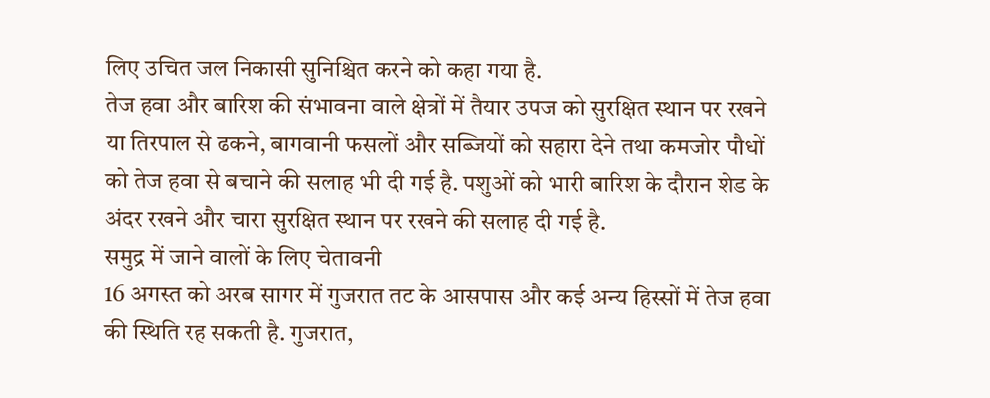लिए उचित जल निकासी सुनिश्चित करने को कहा गया है.
तेज हवा और बारिश की संभावना वाले क्षेत्रों में तैयार उपज को सुरक्षित स्थान पर रखने या तिरपाल से ढकने, बागवानी फसलों और सब्जियों को सहारा देने तथा कमजोर पौधों को तेज हवा से बचाने की सलाह भी दी गई है. पशुओं को भारी बारिश के दौरान शेड के अंदर रखने और चारा सुरक्षित स्थान पर रखने की सलाह दी गई है.
समुद्र में जाने वालों के लिए चेतावनी
16 अगस्त को अरब सागर में गुजरात तट के आसपास और कई अन्य हिस्सों में तेज हवा की स्थिति रह सकती है. गुजरात,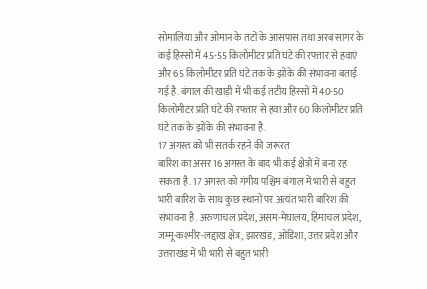सोमालिया और ओमान के तटों के आसपास तथा अरब सागर के कई हिस्सों में 45-55 किलोमीटर प्रति घंटे की रफ्तार से हवाएं और 65 किलोमीटर प्रति घंटे तक के झोंके की संभावना बताई गई है. बंगाल की खाड़ी में भी कई तटीय हिस्सों में 40-50 किलोमीटर प्रति घंटे की रफ्तार से हवा और 60 किलोमीटर प्रति घंटे तक के झोंके की संभावना है.
17 अगस्त को भी सतर्क रहने की जरूरत
बारिश का असर 16 अगस्त के बाद भी कई क्षेत्रों में बना रह सकता है. 17 अगस्त को गंगीय पश्चिम बंगाल में भारी से बहुत भारी बारिश के साथ कुछ स्थानों पर अत्यंत भारी बारिश की संभावना है. अरुणाचल प्रदेश, असम-मेघालय, हिमाचल प्रदेश, जम्मू-कश्मीर-लद्दाख क्षेत्र, झारखंड, ओडिशा, उत्तर प्रदेश और उत्तराखंड में भी भारी से बहुत भारी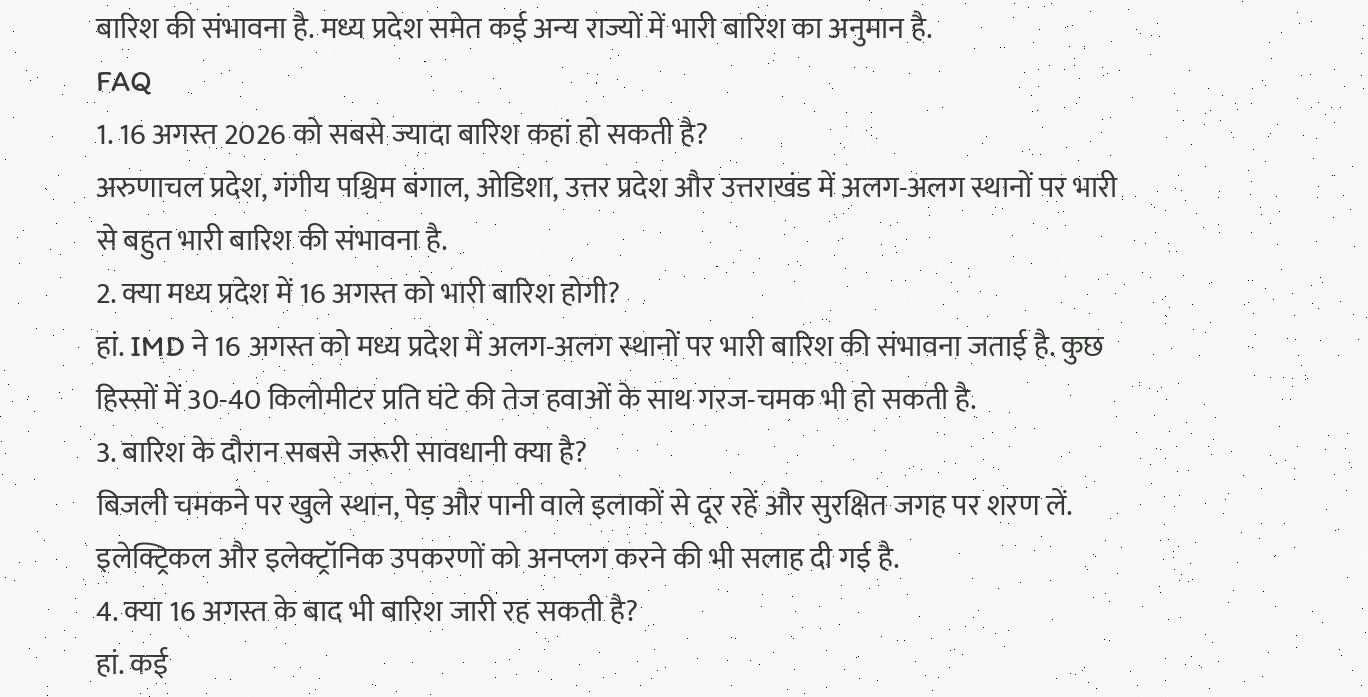बारिश की संभावना है. मध्य प्रदेश समेत कई अन्य राज्यों में भारी बारिश का अनुमान है.
FAQ
1. 16 अगस्त 2026 को सबसे ज्यादा बारिश कहां हो सकती है?
अरुणाचल प्रदेश, गंगीय पश्चिम बंगाल, ओडिशा, उत्तर प्रदेश और उत्तराखंड में अलग-अलग स्थानों पर भारी से बहुत भारी बारिश की संभावना है.
2. क्या मध्य प्रदेश में 16 अगस्त को भारी बारिश होगी?
हां. IMD ने 16 अगस्त को मध्य प्रदेश में अलग-अलग स्थानों पर भारी बारिश की संभावना जताई है. कुछ हिस्सों में 30-40 किलोमीटर प्रति घंटे की तेज हवाओं के साथ गरज-चमक भी हो सकती है.
3. बारिश के दौरान सबसे जरूरी सावधानी क्या है?
बिजली चमकने पर खुले स्थान, पेड़ और पानी वाले इलाकों से दूर रहें और सुरक्षित जगह पर शरण लें. इलेक्ट्रिकल और इलेक्ट्रॉनिक उपकरणों को अनप्लग करने की भी सलाह दी गई है.
4. क्या 16 अगस्त के बाद भी बारिश जारी रह सकती है?
हां. कई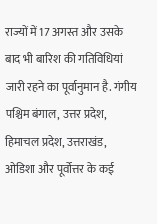राज्यों में 17 अगस्त और उसके बाद भी बारिश की गतिविधियां जारी रहने का पूर्वानुमान है. गंगीय पश्चिम बंगाल, उत्तर प्रदेश, हिमाचल प्रदेश, उत्तराखंड, ओडिशा और पूर्वोत्तर के कई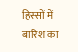हिस्सों में बारिश का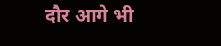दौर आगे भी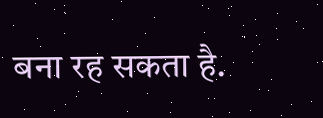बना रह सकता है.